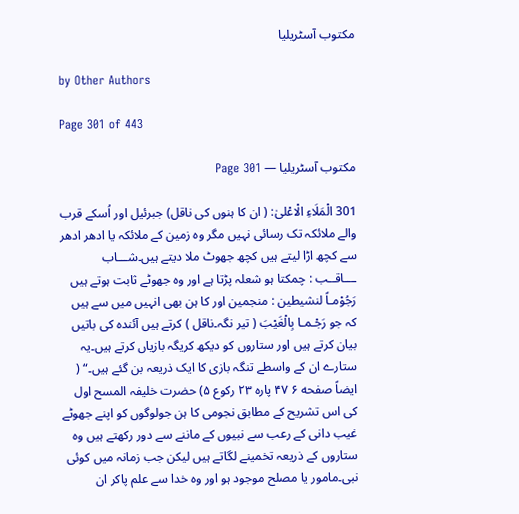مکتوب آسٹریلیا

by Other Authors

Page 301 of 443

مکتوب آسٹریلیا — Page 301

301 الْمَلَاءِ الْاعْلیٰ: ( ان کا ہنوں کی ناقل) جبرئیل اور اُسکے قرب والے ملائکہ تک رسائی نہیں مگر وہ زمین کے ملائکہ یا ادھر ادھر سے کچھ اڑا لیتے ہیں کچھ جھوٹ ملا دیتے ہیں۔شـــاب ـــاقــب : چمکتا ہو شعلہ پڑتا ہے اور وہ جھوٹے ثابت ہوتے ہیں رَجُوْمـاً لنشيطين : منجمین اور کا ہن بھی انہیں میں سے ہیں کہ جو رَجْـمـا بِالْغَيْبَ ( تیر نگہ۔ناقل ) کرتے ہیں آئندہ کی باتیں بیان کرتے ہیں اور ستاروں کو دیکھ کریگہ بازیاں کرتے ہیں۔یہ ستارے ان کے واسطے تنگہ بازی کا ایک ذریعہ بن گئے ہیں۔“ ( ایضاً صفحه ۶ ۴۷ پاره ۲۳ رکوع ۵) حضرت خلیفہ المسح اول کی اس تشریح کے مطابق نجومی کا ہن جولوگوں کو اپنے جھوٹے غیب دانی کے رعب سے نبیوں کے ماننے سے دور رکھتے ہیں وہ ستاروں کے ذریعہ تخمینے لگاتے ہیں لیکن جب زمانہ میں کوئی نبی۔مامور یا مصلح موجود ہو اور وہ خدا سے علم پاکر ان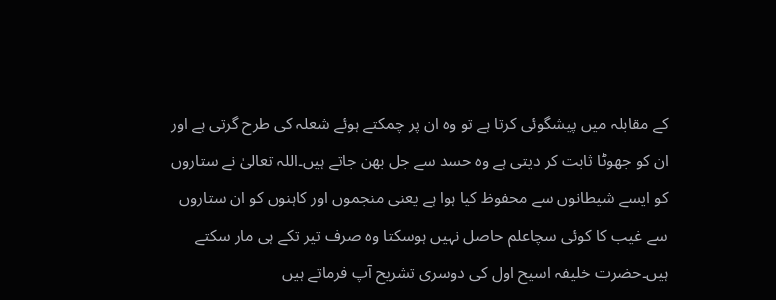کے مقابلہ میں پیشگوئی کرتا ہے تو وہ ان پر چمکتے ہوئے شعلہ کی طرح گرتی ہے اور ان کو جھوٹا ثابت کر دیتی ہے وہ حسد سے جل بھن جاتے ہیں۔اللہ تعالیٰ نے ستاروں کو ایسے شیطانوں سے محفوظ کیا ہوا ہے یعنی منجموں اور کاہنوں کو ان ستاروں سے غیب کا کوئی سچاعلم حاصل نہیں ہوسکتا وہ صرف تیر تکے ہی مار سکتے ہیں۔حضرت خلیفہ اسیح اول کی دوسری تشریح آپ فرماتے ہیں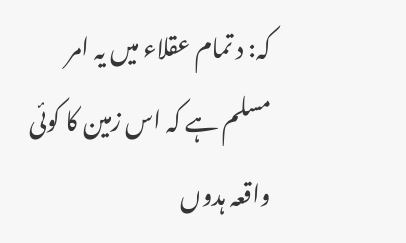کہ: د تمام عقلاء میں یہ امر مسلم ہے کہ اس زمین کا کوئی واقعہ ہدوں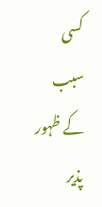کسی سبب کے ظہور پذیر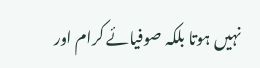نہیں ہوتا بلکہ صوفیائے کرام اور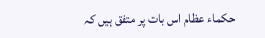حکماء عظام اس بات پر متفق ہیں کہ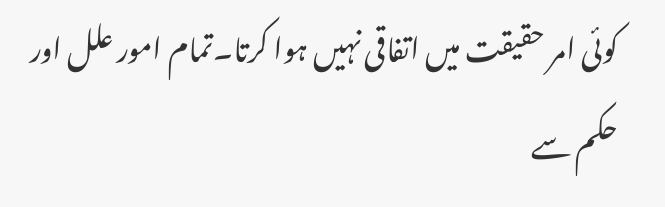کوئی امر حقیقت میں اتفاقی نہیں ہوا کرتا۔تمام امور علل اور حکم سے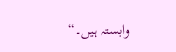وابستہ ہیں۔“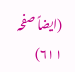(ایضاً صفحہ ۶۱۱)